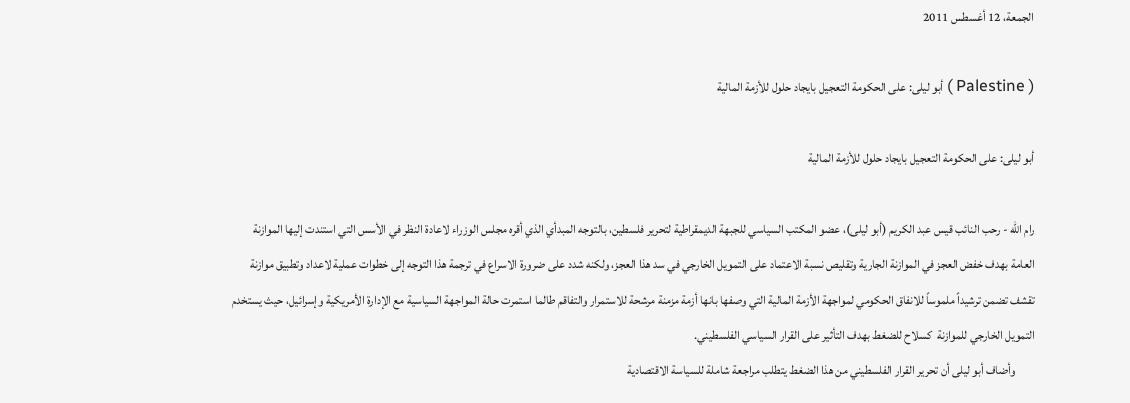الجمعة، 12 أغسطس 2011

( Palestine ) أبو ليلى: على الحكومة التعجيل بايجاد حلول للأزمة المالية

أبو ليلى: على الحكومة التعجيل بايجاد حلول للأزمة المالية

رام الله - رحب النائب قيس عبد الكريم (أبو ليلى)، عضو المكتب السياسي للجبهة الديمقراطية لتحرير فلسطين، بالتوجه المبدأي الذي أقره مجلس الوزراء لاعادة النظر في الأسس التي استندت إليها الموازنة العامة بهدف خفض العجز في الموازنة الجارية وتقليص نسبة الاعتماد على التمويل الخارجي في سد هذا العجز، ولكنه شدد على ضرورة الاسراع في ترجمة هذا التوجه إلى خطوات عملية لاعداد وتطبيق موازنة تقشف تضمن ترشيداً ملموساً للانفاق الحكومي لمواجهة الأزمة المالية التي وصفها بانها أزمة مزمنة مرشحة للاستمرار والتفاقم طالما استمرت حالة المواجهة السياسية مع الإدارة الأمريكية وإسرائيل، حيث يستخدم التمويل الخارجي للموازنة  كسلاح للضغط بهدف التأثير على القرار السياسي الفلسطيني.
        وأضاف أبو ليلى أن تحرير القرار الفلسطيني من هذا الضغط يتطلب مراجعة شاملة للسياسة الاقتصادية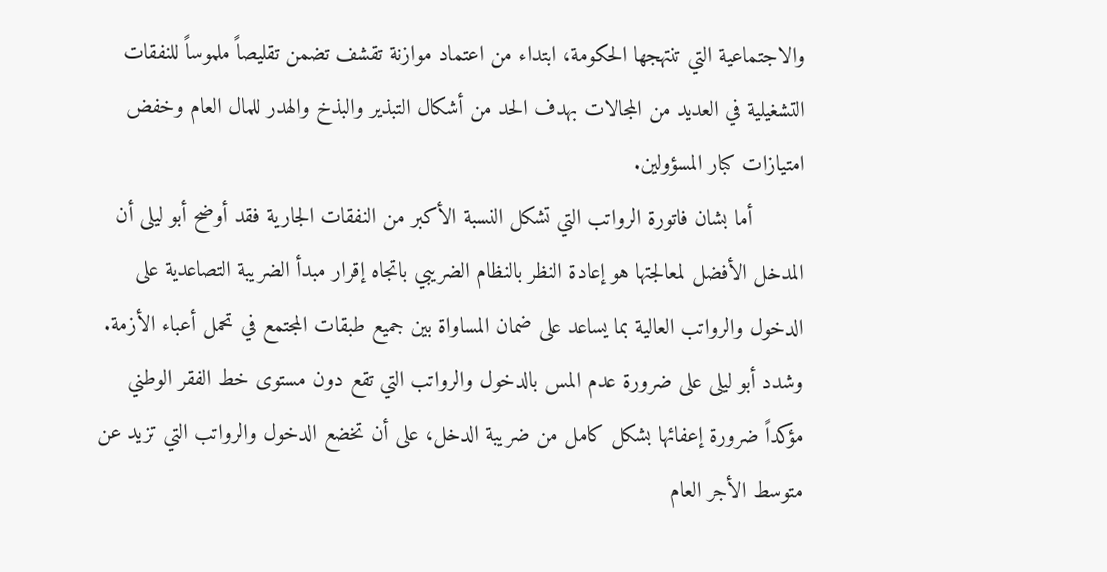والاجتماعية التي تنتهجها الحكومة، ابتداء من اعتماد موازنة تقشف تضمن تقليصاً ملموساً للنفقات التشغيلية في العديد من المجالات بهدف الحد من أشكال التبذير والبذخ والهدر للمال العام وخفض امتيازات كبار المسؤولين.
        أما بشان فاتورة الرواتب التي تشكل النسبة الأكبر من النفقات الجارية فقد أوضح أبو ليلى أن المدخل الأفضل لمعالجتها هو إعادة النظر بالنظام الضريبي باتجاه إقرار مبدأ الضريبة التصاعدية على الدخول والرواتب العالية بما يساعد على ضمان المساواة بين جميع طبقات المجتمع في تحمل أعباء الأزمة. وشدد أبو ليلى على ضرورة عدم المس بالدخول والرواتب التي تقع دون مستوى خط الفقر الوطني مؤكداً ضرورة إعفائها بشكل كامل من ضريبة الدخل، على أن تخضع الدخول والرواتب التي تزيد عن متوسط الأجر العام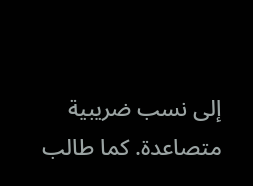إلى نسب ضريبية متصاعدة. كما طالب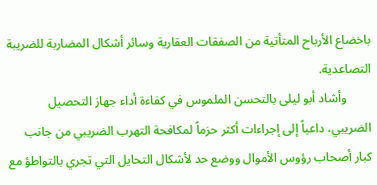باخضاع الأرباح المتأتية من الصفقات العقارية وسائر أشكال المضاربة للضريبة التصاعدية.
        وأشاد أبو ليلى بالتحسن الملموس في كفاءة أداء جهاز التحصيل الضريبي، داعياً إلى إجراءات أكثر حزماً لمكافحة التهرب الضريبي من جانب كبار أصحاب رؤوس الأموال ووضع حد لأشكال التحايل التي تجري بالتواطؤ مع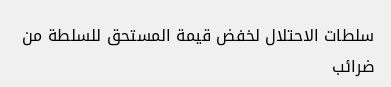سلطات الاحتلال لخفض قيمة المستحق للسلطة من ضرائب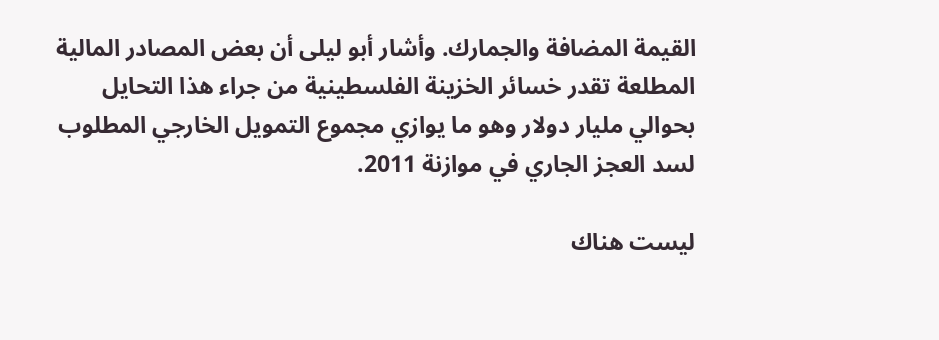القيمة المضافة والجمارك. وأشار أبو ليلى أن بعض المصادر المالية المطلعة تقدر خسائر الخزينة الفلسطينية من جراء هذا التحايل بحوالي مليار دولار وهو ما يوازي مجموع التمويل الخارجي المطلوب لسد العجز الجاري في موازنة 2011.

ليست هناك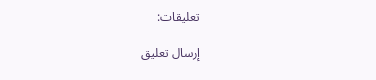تعليقات:

إرسال تعليق